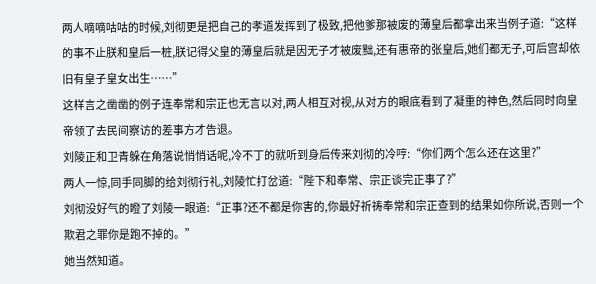两人嘀嘀咕咕的时候,刘彻更是把自己的孝道发挥到了极致,把他爹那被废的薄皇后都拿出来当例子道:“这样的事不止朕和皇后一桩,朕记得父皇的薄皇后就是因无子才被废黜,还有惠帝的张皇后,她们都无子,可后宫却依旧有皇子皇女出生……”
这样言之凿凿的例子连奉常和宗正也无言以对,两人相互对视,从对方的眼底看到了凝重的神色,然后同时向皇帝领了去民间察访的差事方才告退。
刘陵正和卫青躲在角落说悄悄话呢,冷不丁的就听到身后传来刘彻的冷哼:“你们两个怎么还在这里?”
两人一惊,同手同脚的给刘彻行礼,刘陵忙打岔道:“陛下和奉常、宗正谈完正事了?”
刘彻没好气的瞪了刘陵一眼道:“正事?还不都是你害的,你最好祈祷奉常和宗正查到的结果如你所说,否则一个欺君之罪你是跑不掉的。”
她当然知道。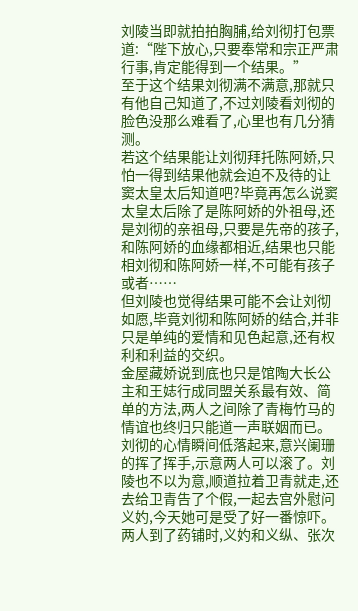刘陵当即就拍拍胸脯,给刘彻打包票道:“陛下放心,只要奉常和宗正严肃行事,肯定能得到一个结果。”
至于这个结果刘彻满不满意,那就只有他自己知道了,不过刘陵看刘彻的脸色没那么难看了,心里也有几分猜测。
若这个结果能让刘彻拜托陈阿娇,只怕一得到结果他就会迫不及待的让窦太皇太后知道吧?毕竟再怎么说窦太皇太后除了是陈阿娇的外祖母,还是刘彻的亲祖母,只要是先帝的孩子,和陈阿娇的血缘都相近,结果也只能相刘彻和陈阿娇一样,不可能有孩子或者……
但刘陵也觉得结果可能不会让刘彻如愿,毕竟刘彻和陈阿娇的结合,并非只是单纯的爱情和见色起意,还有权利和利益的交织。
金屋藏娇说到底也只是馆陶大长公主和王娡行成同盟关系最有效、简单的方法,两人之间除了青梅竹马的情谊也终归只能道一声联姻而已。
刘彻的心情瞬间低落起来,意兴阑珊的挥了挥手,示意两人可以滚了。刘陵也不以为意,顺道拉着卫青就走,还去给卫青告了个假,一起去宫外慰问义妁,今天她可是受了好一番惊吓。
两人到了药铺时,义妁和义纵、张次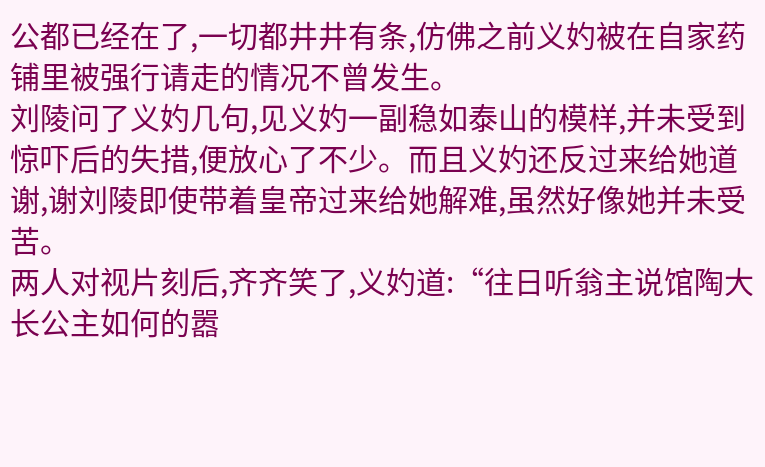公都已经在了,一切都井井有条,仿佛之前义妁被在自家药铺里被强行请走的情况不曾发生。
刘陵问了义妁几句,见义妁一副稳如泰山的模样,并未受到惊吓后的失措,便放心了不少。而且义妁还反过来给她道谢,谢刘陵即使带着皇帝过来给她解难,虽然好像她并未受苦。
两人对视片刻后,齐齐笑了,义妁道:“往日听翁主说馆陶大长公主如何的嚣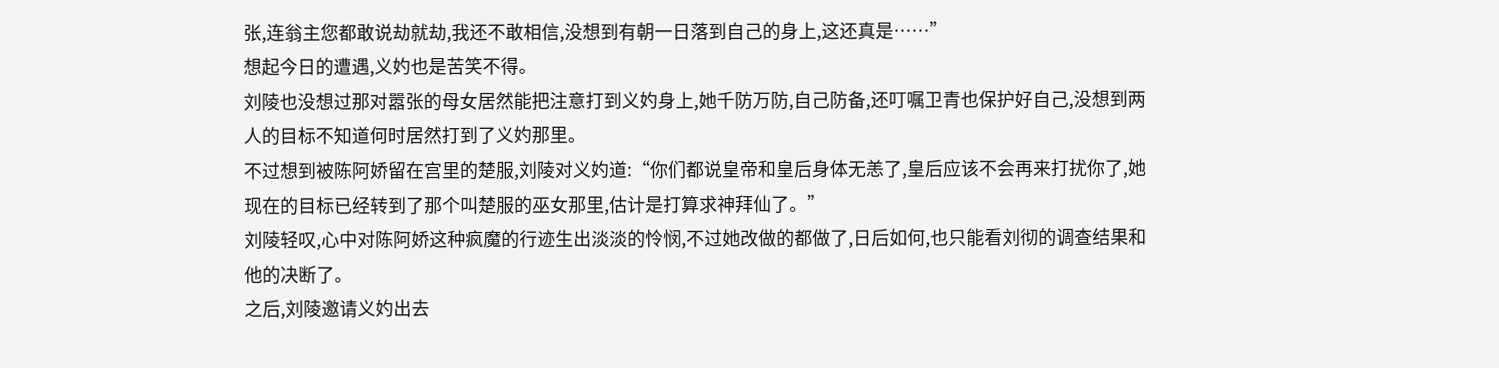张,连翁主您都敢说劫就劫,我还不敢相信,没想到有朝一日落到自己的身上,这还真是……”
想起今日的遭遇,义妁也是苦笑不得。
刘陵也没想过那对嚣张的母女居然能把注意打到义妁身上,她千防万防,自己防备,还叮嘱卫青也保护好自己,没想到两人的目标不知道何时居然打到了义妁那里。
不过想到被陈阿娇留在宫里的楚服,刘陵对义妁道:“你们都说皇帝和皇后身体无恙了,皇后应该不会再来打扰你了,她现在的目标已经转到了那个叫楚服的巫女那里,估计是打算求神拜仙了。”
刘陵轻叹,心中对陈阿娇这种疯魔的行迹生出淡淡的怜悯,不过她改做的都做了,日后如何,也只能看刘彻的调查结果和他的决断了。
之后,刘陵邀请义妁出去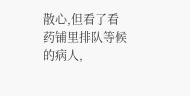散心,但看了看药铺里排队等候的病人,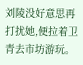刘陵没好意思再打扰她,便拉着卫青去市坊游玩。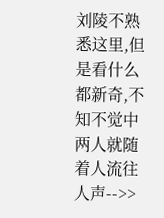刘陵不熟悉这里,但是看什么都新奇,不知不觉中两人就随着人流往人声-->>